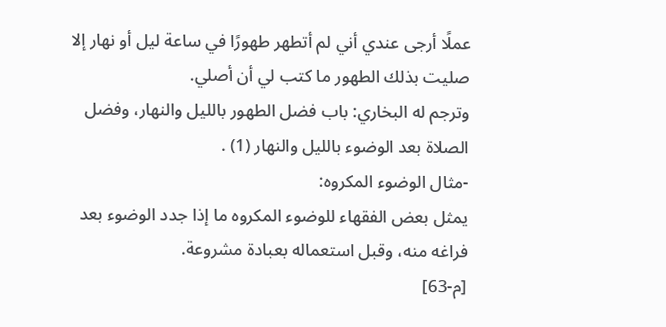عملًا أرجى عندي أني لم أتطهر طهورًا في ساعة ليل أو نهار إلا صليت بذلك الطهور ما كتب لي أن أصلي.
وترجم له البخاري: باب فضل الطهور بالليل والنهار، وفضل الصلاة بعد الوضوء بالليل والنهار (1) .
-مثال الوضوء المكروه:
يمثل بعض الفقهاء للوضوء المكروه ما إذا جدد الوضوء بعد فراغه منه، وقبل استعماله بعبادة مشروعة.
[م-63]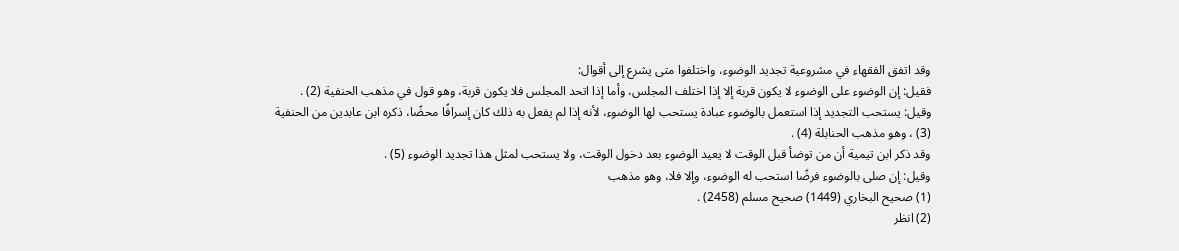وقد اتفق الفقهاء في مشروعية تجديد الوضوء، واختلفوا متى يشرع إلى أقوال:
فقيل: إن الوضوء على الوضوء لا يكون قربة إلا إذا اختلف المجلس، وأما إذا اتحد المجلس فلا يكون قربة، وهو قول في مذهب الحنفية (2) .
وقيل: يستحب التجديد إذا استعمل بالوضوء عبادة يستحب لها الوضوء، لأنه إذا لم يفعل به ذلك كان إسرافًا محضًا، ذكره ابن عابدين من الحنفية (3) ، وهو مذهب الحنابلة (4) .
وقد ذكر ابن تيمية أن من توضأ قبل الوقت لا يعيد الوضوء بعد دخول الوقت، ولا يستحب لمثل هذا تجديد الوضوء (5) .
وقيل: إن صلى بالوضوء فرضًا استحب له الوضوء، وإلا فلا، وهو مذهب
(1) صحيح البخاري (1449) صحيح مسلم (2458) .
(2) انظر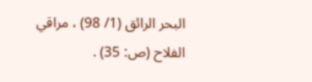البحر الرائق (1/ 98) ، مراقي الفلاح (ص: 35) .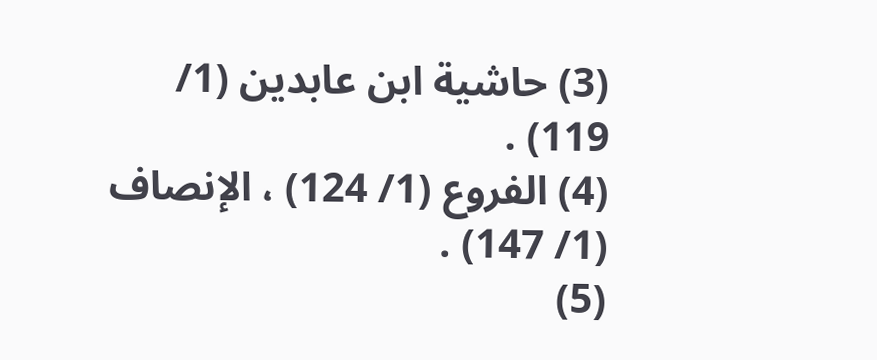(3) حاشية ابن عابدين (1/ 119) .
(4) الفروع (1/ 124) ، الإنصاف (1/ 147) .
(5)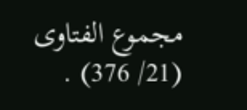مجموع الفتاوى (21/ 376) .